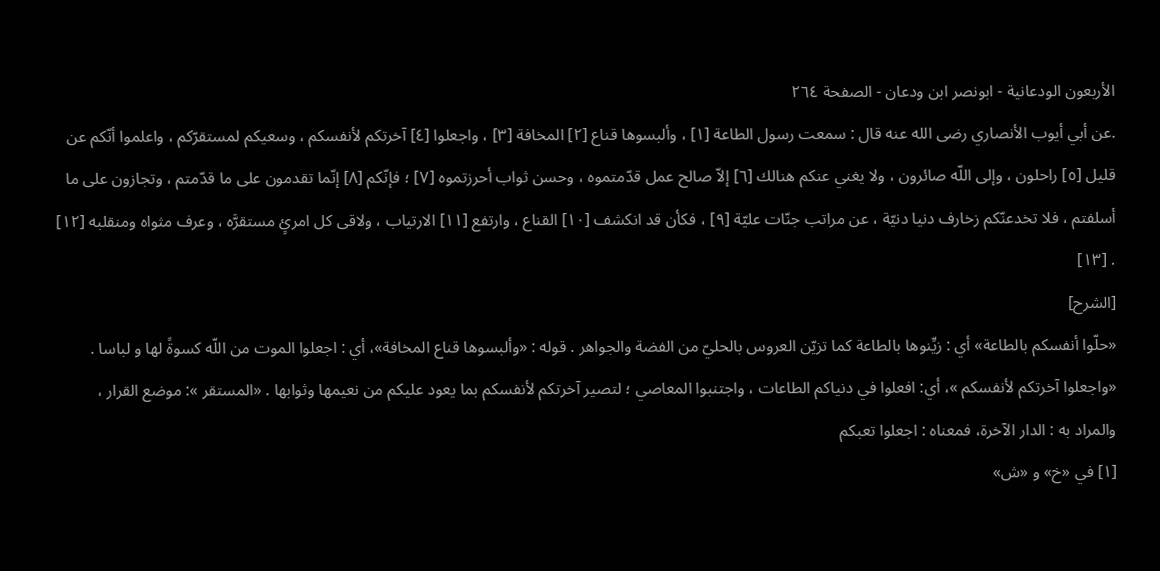الأربعون الودعانية - ابونصر ابن ودعان - الصفحة ٢٦٤
.عن أبي أيوب الأنصاري رضى الله عنه قال : سمعت رسول الطاعة [١] ، وألبسوها قناع [٢] المخافة [٣] ، واجعلوا [٤] آخرتكم لأنفسكم ، وسعيكم لمستقرّكم ، واعلموا أنّكم عن قليل [٥] راحلون ، وإلى اللّه صائرون ، ولا يغني عنكم هنالك [٦] إلاّ صالح عمل قدّمتموه ، وحسن ثواب أحرزتموه [٧] ؛ فإنّكم [٨] إنّما تقدمون على ما قدّمتم ، وتجازون على ما أسلفتم ، فلا تخدعنّكم زخارف دنيا دنيّة ، عن مراتب جنّات عليّة [٩] ، فكأن قد انكشف [١٠] القناع ، وارتفع [١١] الارتياب ، ولاقى كل امرئٍ مستقرَّه ، وعرف مثواه ومنقلبه [١٢] . [١٣]
[الشرح]
«حلّوا أنفسكم بالطاعة» أي : زيِّنوها بالطاعة كما تزيّن العروس بالحليّ من الفضة والجواهر . قوله : «وألبسوها قناع المخافة»، أي : اجعلوا الموت من اللّه كسوةً لها و لباسا . «واجعلوا آخرتكم لأنفسكم »، أي: افعلوا في دنياكم الطاعات ، واجتنبوا المعاصي ؛ لتصير آخرتكم لأنفسكم بما يعود عليكم من نعيمها وثوابها . «المستقر »: موضع القرار ، والمراد به : الدار الآخرة، فمعناه : اجعلوا تعبكم
[١] في «خ» و «ش»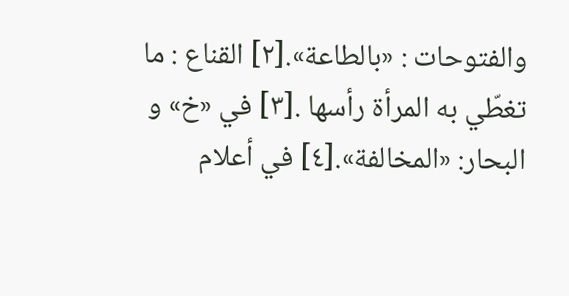والفتوحات : «بالطاعة».[٢] القناع : ما تغطّي به المرأة رأسها .[٣] في «خ» و البحار: «المخالفة».[٤] في أعلام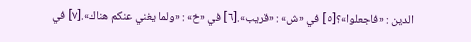الدين : «فاجعلوا»؟[٥] في «ش» : «قريب».[٦] في «خ» : «ولما يغني عنكم هناك».[٧] في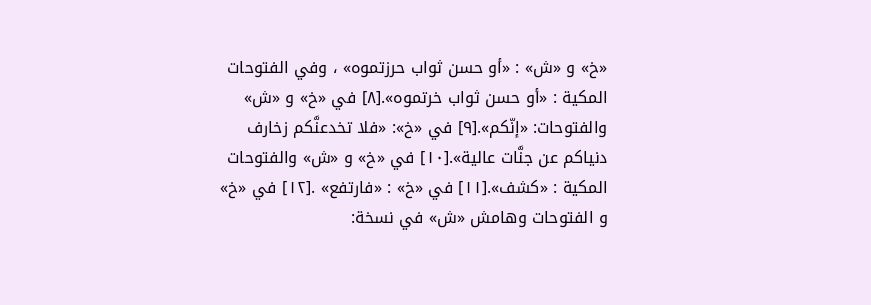«خ» و «ش» : «أو حسن ثواب حرزتموه» ، وفي الفتوحات المكية : «أو حسن ثواب خرتموه».[٨] في «خ» و «ش» والفتوحات: «إنّكم».[٩] في «خ»: «فلا تخدعنَّكم زخارف دنياكم عن جنَّات عالية».[١٠] في «خ» و «ش» والفتوحات المكية : «كشف».[١١] في «خ» : «فارتفع» .[١٢] في «خ» و الفتوحات وهامش «ش» في نسخة: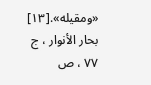«ومقيله».[١٣] بحار الأنوار ، ج ٧٧ ، ص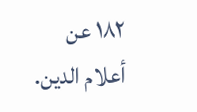١٨٢ عن أعلام الدين.